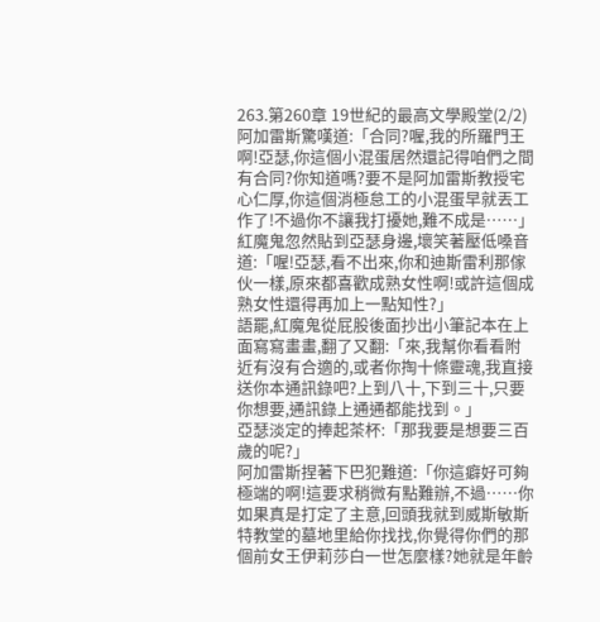263.第260章 19世紀的最高文學殿堂(2/2)
阿加雷斯驚嘆道:「合同?喔,我的所羅門王啊!亞瑟,你這個小混蛋居然還記得咱們之間有合同?你知道嗎?要不是阿加雷斯教授宅心仁厚,你這個消極怠工的小混蛋早就丟工作了!不過你不讓我打擾她,難不成是……」
紅魔鬼忽然貼到亞瑟身邊,壞笑著壓低嗓音道:「喔!亞瑟,看不出來,你和迪斯雷利那傢伙一樣,原來都喜歡成熟女性啊!或許這個成熟女性還得再加上一點知性?」
語罷,紅魔鬼從屁股後面抄出小筆記本在上面寫寫畫畫,翻了又翻:「來,我幫你看看附近有沒有合適的,或者你掏十條靈魂,我直接送你本通訊錄吧?上到八十,下到三十,只要你想要,通訊錄上通通都能找到。」
亞瑟淡定的捧起茶杯:「那我要是想要三百歲的呢?」
阿加雷斯捏著下巴犯難道:「你這癖好可夠極端的啊!這要求稍微有點難辦,不過……你如果真是打定了主意,回頭我就到威斯敏斯特教堂的墓地里給你找找,你覺得你們的那個前女王伊莉莎白一世怎麼樣?她就是年齡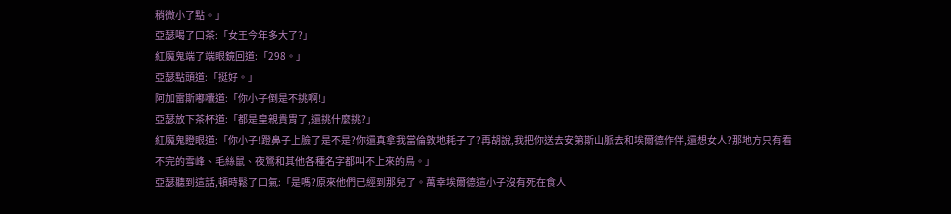稍微小了點。」
亞瑟喝了口茶:「女王今年多大了?」
紅魔鬼端了端眼鏡回道:「298。」
亞瑟點頭道:「挺好。」
阿加雷斯嘟囔道:「你小子倒是不挑啊!」
亞瑟放下茶杯道:「都是皇親貴胄了,還挑什麼挑?」
紅魔鬼瞪眼道:「你小子!蹬鼻子上臉了是不是?你還真拿我當倫敦地耗子了?再胡說,我把你送去安第斯山脈去和埃爾德作伴,還想女人?那地方只有看不完的雪峰、毛絲鼠、夜鶯和其他各種名字都叫不上來的鳥。」
亞瑟聽到這話,頓時鬆了口氣:「是嗎?原來他們已經到那兒了。萬幸埃爾德這小子沒有死在食人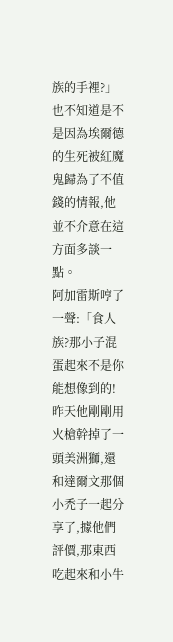族的手裡?」
也不知道是不是因為埃爾德的生死被紅魔鬼歸為了不值錢的情報,他並不介意在這方面多談一點。
阿加雷斯哼了一聲:「食人族?那小子混蛋起來不是你能想像到的!昨天他剛剛用火槍幹掉了一頭美洲獅,還和達爾文那個小禿子一起分享了,據他們評價,那東西吃起來和小牛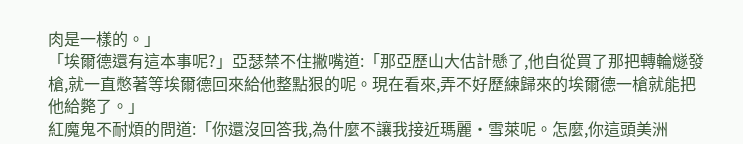肉是一樣的。」
「埃爾德還有這本事呢?」亞瑟禁不住撇嘴道:「那亞歷山大估計懸了,他自從買了那把轉輪燧發槍,就一直憋著等埃爾德回來給他整點狠的呢。現在看來,弄不好歷練歸來的埃爾德一槍就能把他給斃了。」
紅魔鬼不耐煩的問道:「你還沒回答我,為什麼不讓我接近瑪麗·雪萊呢。怎麼,你這頭美洲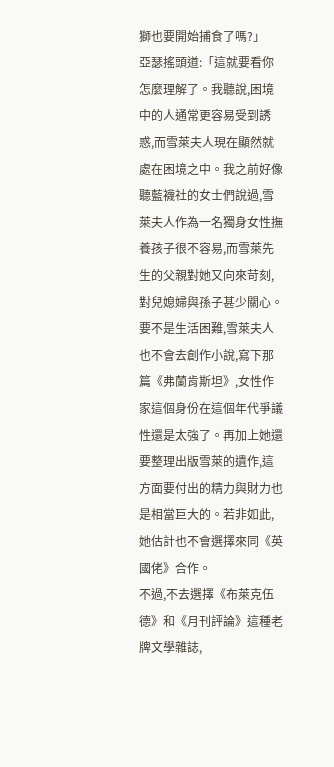獅也要開始捕食了嗎?」
亞瑟搖頭道:「這就要看你怎麼理解了。我聽說,困境中的人通常更容易受到誘惑,而雪萊夫人現在顯然就處在困境之中。我之前好像聽藍襪社的女士們說過,雪萊夫人作為一名獨身女性撫養孩子很不容易,而雪萊先生的父親對她又向來苛刻,對兒媳婦與孫子甚少關心。
要不是生活困難,雪萊夫人也不會去創作小說,寫下那篇《弗蘭肯斯坦》,女性作家這個身份在這個年代爭議性還是太強了。再加上她還要整理出版雪萊的遺作,這方面要付出的精力與財力也是相當巨大的。若非如此,她估計也不會選擇來同《英國佬》合作。
不過,不去選擇《布萊克伍德》和《月刊評論》這種老牌文學雜誌,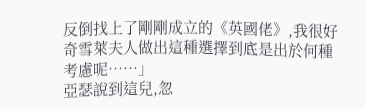反倒找上了剛剛成立的《英國佬》,我很好奇雪萊夫人做出這種選擇到底是出於何種考慮呢……」
亞瑟說到這兒,忽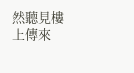然聽見樓上傳來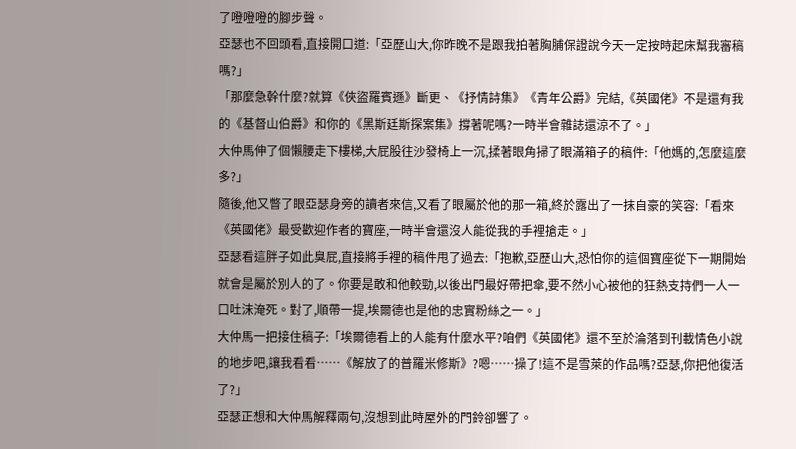了噔噔噔的腳步聲。
亞瑟也不回頭看,直接開口道:「亞歷山大,你昨晚不是跟我拍著胸脯保證說今天一定按時起床幫我審稿嗎?」
「那麼急幹什麼?就算《俠盜羅賓遜》斷更、《抒情詩集》《青年公爵》完結,《英國佬》不是還有我的《基督山伯爵》和你的《黑斯廷斯探案集》撐著呢嗎?一時半會雜誌還涼不了。」
大仲馬伸了個懶腰走下樓梯,大屁股往沙發椅上一沉,揉著眼角掃了眼滿箱子的稿件:「他媽的,怎麼這麼多?」
隨後,他又瞥了眼亞瑟身旁的讀者來信,又看了眼屬於他的那一箱,終於露出了一抹自豪的笑容:「看來《英國佬》最受歡迎作者的寶座,一時半會還沒人能從我的手裡搶走。」
亞瑟看這胖子如此臭屁,直接將手裡的稿件甩了過去:「抱歉,亞歷山大,恐怕你的這個寶座從下一期開始就會是屬於別人的了。你要是敢和他較勁,以後出門最好帶把傘,要不然小心被他的狂熱支持們一人一口吐沫淹死。對了,順帶一提,埃爾德也是他的忠實粉絲之一。」
大仲馬一把接住稿子:「埃爾德看上的人能有什麼水平?咱們《英國佬》還不至於淪落到刊載情色小說的地步吧,讓我看看……《解放了的普羅米修斯》?嗯……操了!這不是雪萊的作品嗎?亞瑟,你把他復活了?」
亞瑟正想和大仲馬解釋兩句,沒想到此時屋外的門鈴卻響了。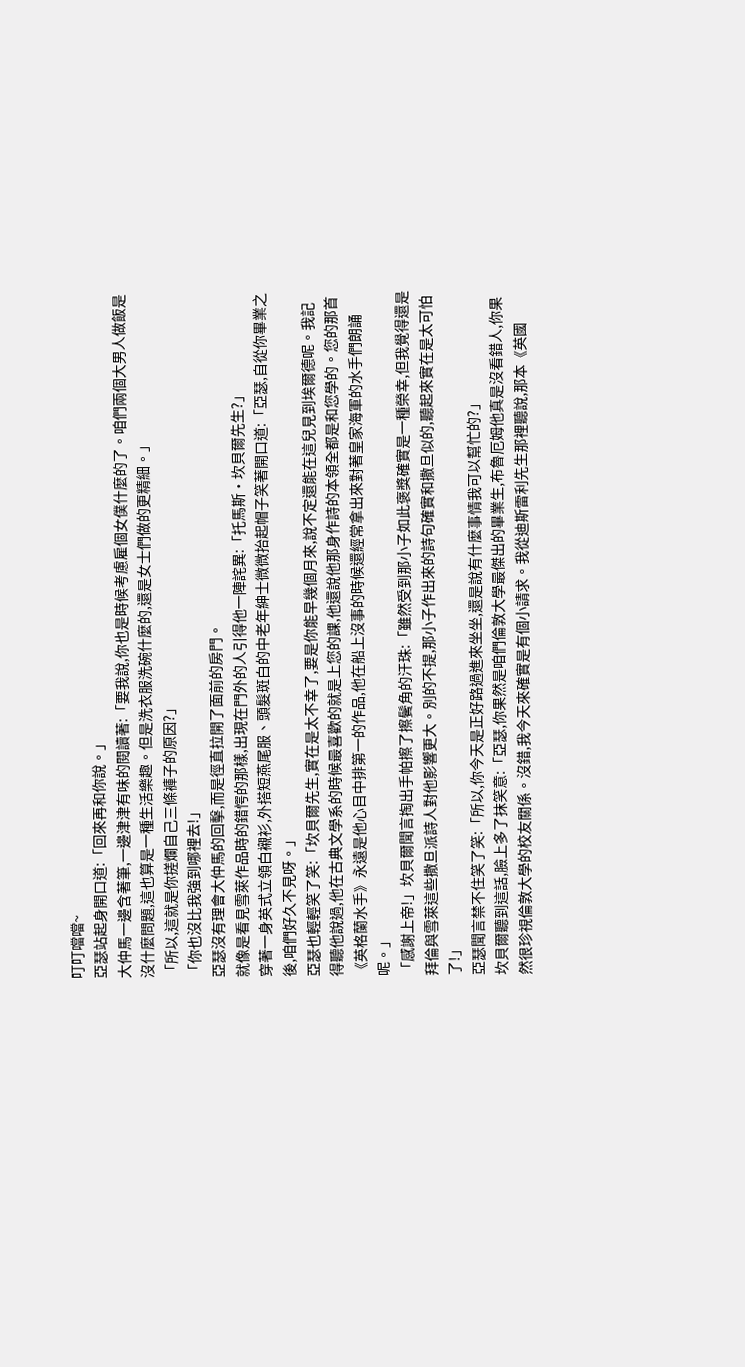叮叮噹噹~
亞瑟站起身開口道:「回來再和你說。」
大仲馬一邊含著筆,一邊津津有味的閱讀著:「要我說,你也是時候考慮雇個女僕什麼的了。咱們兩個大男人做飯是沒什麼問題,這也算是一種生活樂趣。但是洗衣服洗碗什麼的,還是女士們做的更精細。」
「所以,這就是你搓爛自己三條褲子的原因?」
「你也沒比我強到哪裡去!」
亞瑟沒有理會大仲馬的回擊,而是徑直拉開了面前的房門。
就像是看見雪萊作品時的錯愕的那樣,出現在門外的人引得他一陣詫異:「托馬斯·坎貝爾先生?」
穿著一身英式立領白襯衫,外搭短燕尾服、頭髮斑白的中老年紳士微微抬起帽子笑著開口道:「亞瑟,自從你畢業之後,咱們好久不見呀。」
亞瑟也輕輕笑了笑:「坎貝爾先生,實在是太不幸了,要是你能早幾個月來,說不定還能在這兒見到埃爾德呢。我記得聽他說過,他在古典文學系的時候最喜歡的就是上您的課,他還說他那身作詩的本領全都是和您學的。您的那首《英格蘭水手》永遠是他心目中排第一的作品,他在船上沒事的時候還經常拿出來對著皇家海軍的水手們朗誦呢。」
「感謝上帝!」坎貝爾聞言掏出手帕擦了擦鬢角的汗珠:「雖然受到那小子如此褒獎確實是一種榮幸,但我覺得還是拜倫與雪萊這些撒旦派詩人對他影響更大。別的不提,那小子作出來的詩句確實和撒旦似的,聽起來實在是太可怕了!」
亞瑟聞言禁不住笑了笑:「所以,你今天是正好路過進來坐坐,還是說有什麼事情我可以幫忙的?」
坎貝爾聽到這話,臉上多了抹笑意:「亞瑟,你果然是咱們倫敦大學最傑出的畢業生,布魯厄姆他真是沒看錯人,你果然很珍視倫敦大學的校友關係。沒錯,我今天來確實是有個小請求。我從迪斯雷利先生那裡聽說,那本《英國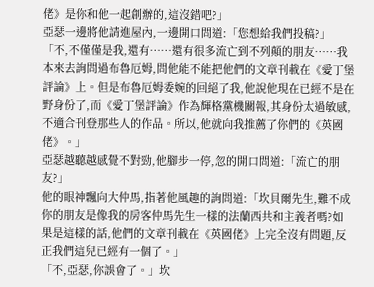佬》是你和他一起創辦的,這沒錯吧?」
亞瑟一邊將他請進屋內,一邊開口問道:「您想給我們投稿?」
「不,不僅僅是我,還有……還有很多流亡到不列顛的朋友……我本來去詢問過布魯厄姆,問他能不能把他們的文章刊載在《愛丁堡評論》上。但是布魯厄姆委婉的回絕了我,他說他現在已經不是在野身份了,而《愛丁堡評論》作為輝格黨機關報,其身份太過敏感,不適合刊登那些人的作品。所以,他就向我推薦了你們的《英國佬》。」
亞瑟越聽越感覺不對勁,他腳步一停,忽的開口問道:「流亡的朋友?」
他的眼神飄向大仲馬,指著他風趣的詢問道:「坎貝爾先生,難不成你的朋友是像我的房客仲馬先生一樣的法蘭西共和主義者嗎?如果是這樣的話,他們的文章刊載在《英國佬》上完全沒有問題,反正我們這兒已經有一個了。」
「不,亞瑟,你誤會了。」坎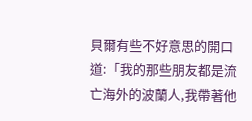貝爾有些不好意思的開口道:「我的那些朋友都是流亡海外的波蘭人,我帶著他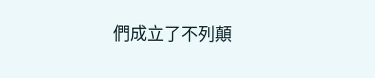們成立了不列顛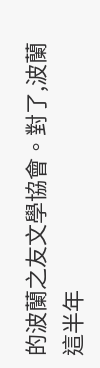的波蘭之友文學協會。對了,波蘭這半年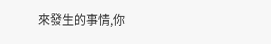來發生的事情,你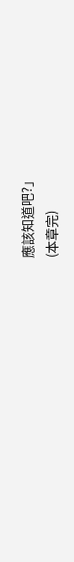應該知道吧?」
(本章完)